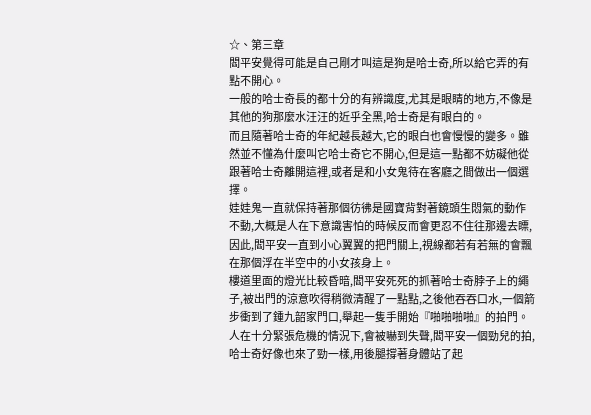☆、第三章
閻平安覺得可能是自己剛才叫這是狗是哈士奇,所以給它弄的有點不開心。
一般的哈士奇長的都十分的有辨識度,尤其是眼睛的地方,不像是其他的狗那麼水汪汪的近乎全黑,哈士奇是有眼白的。
而且隨著哈士奇的年紀越長越大,它的眼白也會慢慢的變多。雖然並不懂為什麼叫它哈士奇它不開心,但是這一點都不妨礙他從跟著哈士奇離開這裡,或者是和小女鬼待在客廳之間做出一個選擇。
娃娃鬼一直就保持著那個彷彿是國寶背對著鏡頭生悶氣的動作不動,大概是人在下意識害怕的時候反而會更忍不住往那邊去瞟,因此,閻平安一直到小心翼翼的把門關上,視線都若有若無的會飄在那個浮在半空中的小女孩身上。
樓道里面的燈光比較昏暗,閻平安死死的抓著哈士奇脖子上的繩子,被出門的涼意吹得稍微清醒了一點點,之後他吞吞口水,一個箭步衝到了鍾九韶家門口,舉起一隻手開始『啪啪啪啪』的拍門。
人在十分緊張危機的情況下,會被嚇到失聲,閻平安一個勁兒的拍,哈士奇好像也來了勁一樣,用後腿撐著身體站了起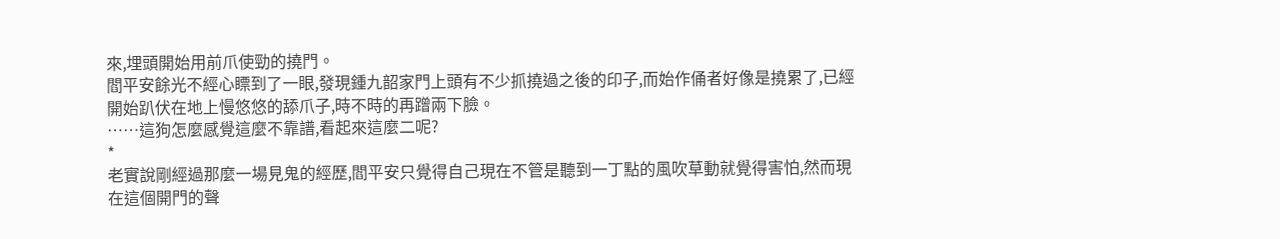來,埋頭開始用前爪使勁的撓門。
閻平安餘光不經心瞟到了一眼,發現鍾九韶家門上頭有不少抓撓過之後的印子,而始作俑者好像是撓累了,已經開始趴伏在地上慢悠悠的舔爪子,時不時的再蹭兩下臉。
……這狗怎麼感覺這麼不靠譜,看起來這麼二呢?
*
老實說剛經過那麼一場見鬼的經歷,閻平安只覺得自己現在不管是聽到一丁點的風吹草動就覺得害怕,然而現在這個開門的聲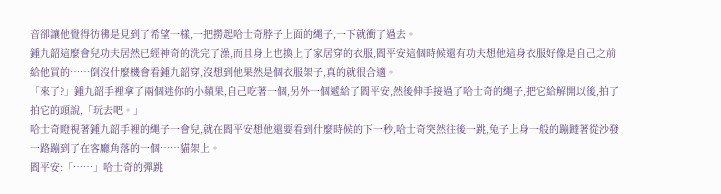音卻讓他覺得彷彿是見到了希望一樣,一把撈起哈士奇脖子上面的繩子,一下就衝了過去。
鍾九韶這麼會兒功夫居然已經神奇的洗完了澡,而且身上也換上了家居穿的衣服,閻平安這個時候還有功夫想他這身衣服好像是自己之前給他買的……倒沒什麼機會看鍾九韶穿,沒想到他果然是個衣服架子,真的就很合適。
「來了?」鍾九韶手裡拿了兩個迷你的小蘋果,自己吃著一個,另外一個遞給了閻平安,然後伸手接過了哈士奇的繩子,把它給解開以後,拍了拍它的頭說,「玩去吧。」
哈士奇瞪視著鍾九韶手裡的繩子一會兒,就在閻平安想他還要看到什麼時候的下一秒,哈士奇突然往後一跳,兔子上身一般的蹦躂著從沙發一路蹦到了在客廳角落的一個……貓架上。
閻平安:「……」哈士奇的彈跳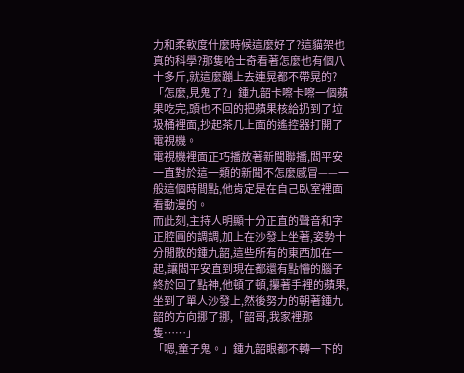力和柔軟度什麼時候這麼好了?這貓架也真的科學?那隻哈士奇看著怎麼也有個八十多斤,就這麼蹦上去連晃都不帶晃的?
「怎麼,見鬼了?」鍾九韶卡嚓卡嚓一個蘋果吃完,頭也不回的把蘋果核給扔到了垃圾桶裡面,抄起茶几上面的遙控器打開了電視機。
電視機裡面正巧播放著新聞聯播,閻平安一直對於這一類的新聞不怎麼感冒——一般這個時間點,他肯定是在自己臥室裡面看動漫的。
而此刻,主持人明顯十分正直的聲音和字正腔圓的調調,加上在沙發上坐著,姿勢十分閒散的鍾九韶,這些所有的東西加在一起,讓閻平安直到現在都還有點懵的腦子終於回了點神,他頓了頓,攥著手裡的蘋果,坐到了單人沙發上,然後努力的朝著鍾九韶的方向挪了挪,「韶哥,我家裡那隻……」
「嗯,童子鬼。」鍾九韶眼都不轉一下的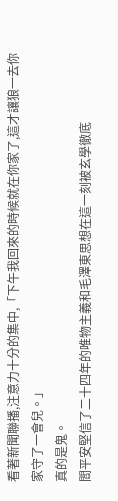看著新聞聯播,注意力十分的集中,「下午我回來的時候就在你家了,這才讓狼一去你家守了一會兒。」
真的是鬼。
閻平安堅信了二十四年的唯物主義和毛澤東思想在這一刻被玄學徹底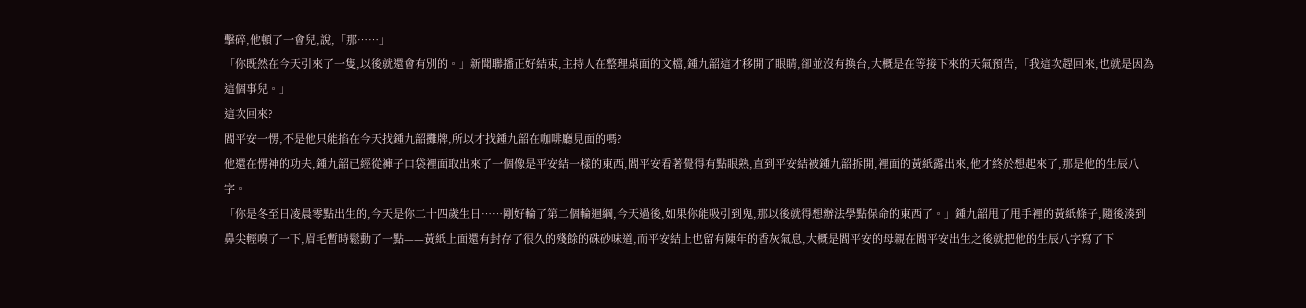擊碎,他頓了一會兒,說,「那……」
「你既然在今天引來了一隻,以後就還會有別的。」新聞聯播正好結束,主持人在整理桌面的文檔,鍾九韶這才移開了眼睛,卻並沒有換台,大概是在等接下來的天氣預告,「我這次趕回來,也就是因為這個事兒。」
這次回來?
閻平安一愣,不是他只能掐在今天找鍾九韶攤牌,所以才找鍾九韶在咖啡廳見面的嗎?
他還在愣神的功夫,鍾九韶已經從褲子口袋裡面取出來了一個像是平安結一樣的東西,閻平安看著覺得有點眼熟,直到平安結被鍾九韶拆開,裡面的黃紙露出來,他才終於想起來了,那是他的生辰八字。
「你是冬至日凌晨零點出生的,今天是你二十四歲生日……剛好輪了第二個輪迴綱,今天過後,如果你能吸引到鬼,那以後就得想辦法學點保命的東西了。」鍾九韶甩了甩手裡的黃紙條子,隨後湊到鼻尖輕嗅了一下,眉毛暫時鬆動了一點——黃紙上面還有封存了很久的殘餘的硃砂味道,而平安結上也留有陳年的香灰氣息,大概是閻平安的母親在閻平安出生之後就把他的生辰八字寫了下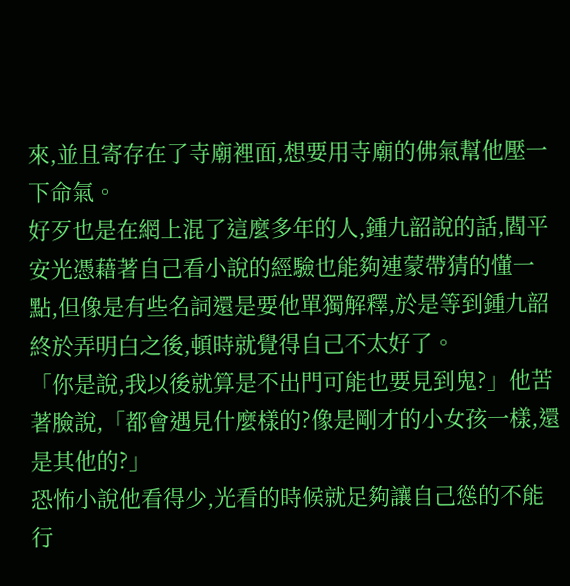來,並且寄存在了寺廟裡面,想要用寺廟的佛氣幫他壓一下命氣。
好歹也是在網上混了這麼多年的人,鍾九韶說的話,閻平安光憑藉著自己看小說的經驗也能夠連蒙帶猜的懂一點,但像是有些名詞還是要他單獨解釋,於是等到鍾九韶終於弄明白之後,頓時就覺得自己不太好了。
「你是說,我以後就算是不出門可能也要見到鬼?」他苦著臉說,「都會遇見什麼樣的?像是剛才的小女孩一樣,還是其他的?」
恐怖小說他看得少,光看的時候就足夠讓自己慫的不能行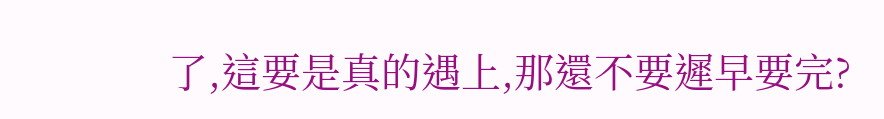了,這要是真的遇上,那還不要遲早要完?